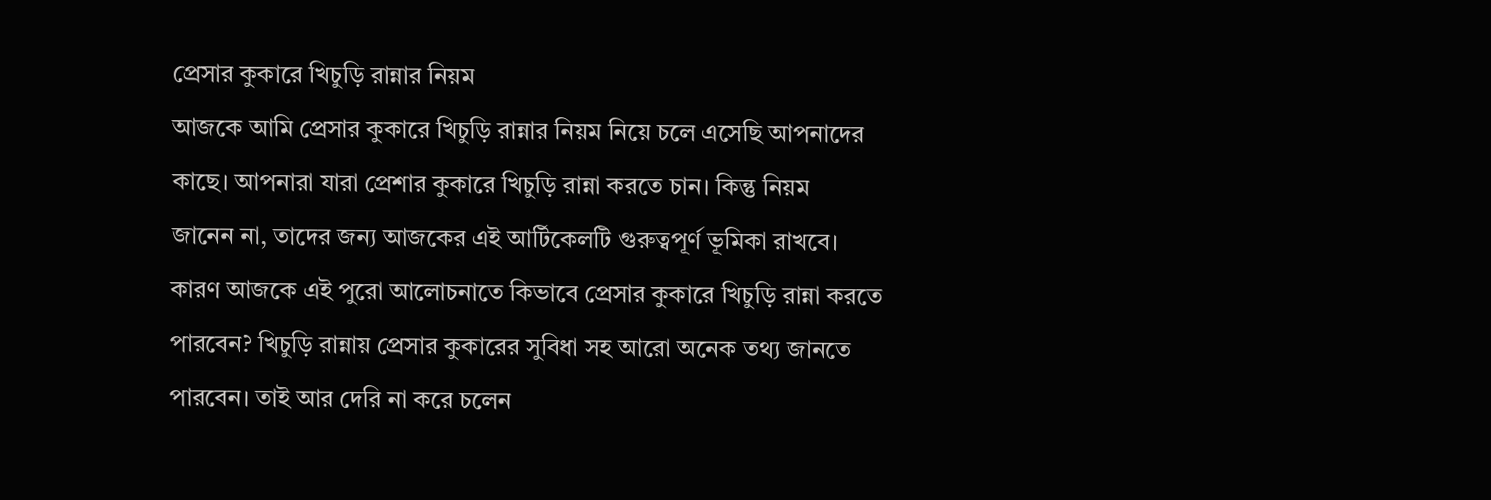প্রেসার কুকারে খিচুড়ি রান্নার নিয়ম
আজকে আমি প্রেসার কুকারে খিচুড়ি রান্নার নিয়ম নিয়ে চলে এসেছি আপনাদের
কাছে। আপনারা যারা প্রেশার কুকারে খিচুড়ি রান্না করতে চান। কিন্তু নিয়ম
জানেন না, তাদের জন্য আজকের এই আর্টিকেলটি গুরুত্বপূর্ণ ভূমিকা রাখবে।
কারণ আজকে এই পুরো আলোচনাতে কিভাবে প্রেসার কুকারে খিচুড়ি রান্না করতে
পারবেন? খিচুড়ি রান্নায় প্রেসার কুকারের সুবিধা সহ আরো অনেক তথ্য জানতে
পারবেন। তাই আর দেরি না করে চলেন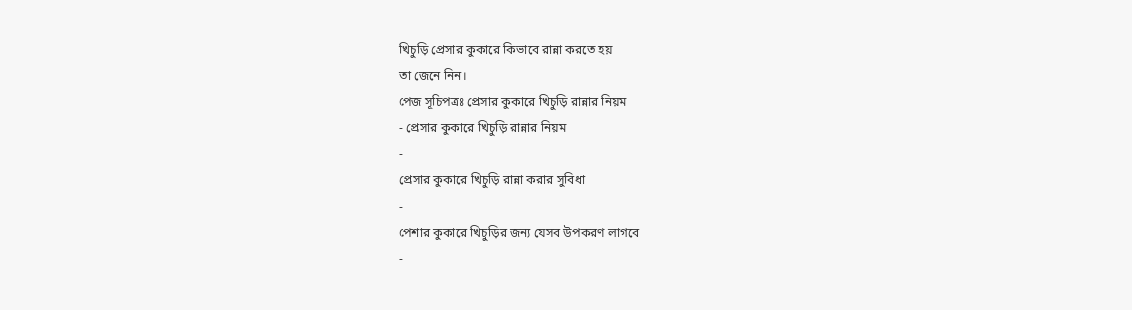খিচুড়ি প্রেসার কুকারে কিভাবে রান্না করতে হয়
তা জেনে নিন।
পেজ সূচিপত্রঃ প্রেসার কুকারে খিচুড়ি রান্নার নিয়ম
- প্রেসার কুকারে খিচুড়ি রান্নার নিয়ম
-
প্রেসার কুকারে খিচুড়ি রান্না করার সুবিধা
-
পেশার কুকারে খিচুড়ির জন্য যেসব উপকরণ লাগবে
-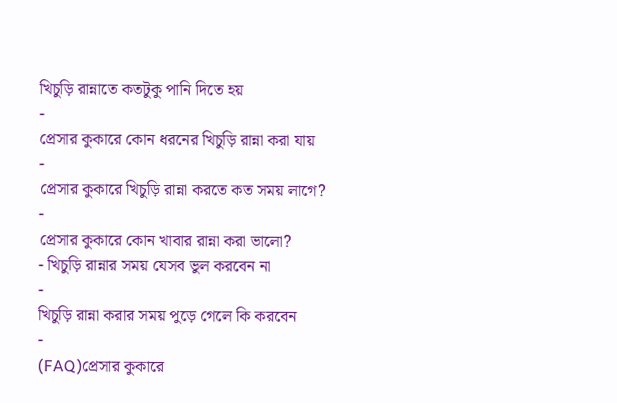খিচুড়ি রান্নাতে কতটুকু পানি দিতে হয়
-
প্রেসার কুকারে কোন ধরনের খিচুড়ি রান্না করা যায়
-
প্রেসার কুকারে খিচুড়ি রান্না করতে কত সময় লাগে?
-
প্রেসার কুকারে কোন খাবার রান্না করা ভালো?
- খিচুড়ি রান্নার সময় যেসব ভুল করবেন না
-
খিচুড়ি রান্না করার সময় পুড়ে গেলে কি করবেন
-
(FAQ)প্রেসার কুকারে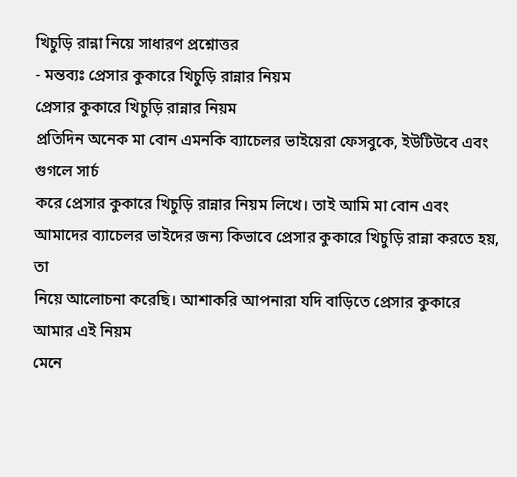খিচুড়ি রান্না নিয়ে সাধারণ প্রশ্নোত্তর
- মন্তব্যঃ প্রেসার কুকারে খিচুড়ি রান্নার নিয়ম
প্রেসার কুকারে খিচুড়ি রান্নার নিয়ম
প্রতিদিন অনেক মা বোন এমনকি ব্যাচেলর ভাইয়েরা ফেসবুকে, ইউটিউবে এবং গুগলে সার্চ
করে প্রেসার কুকারে খিচুড়ি রান্নার নিয়ম লিখে। তাই আমি মা বোন এবং
আমাদের ব্যাচেলর ভাইদের জন্য কিভাবে প্রেসার কুকারে খিচুড়ি রান্না করতে হয়, তা
নিয়ে আলোচনা করেছি। আশাকরি আপনারা যদি বাড়িতে প্রেসার কুকারে আমার এই নিয়ম
মেনে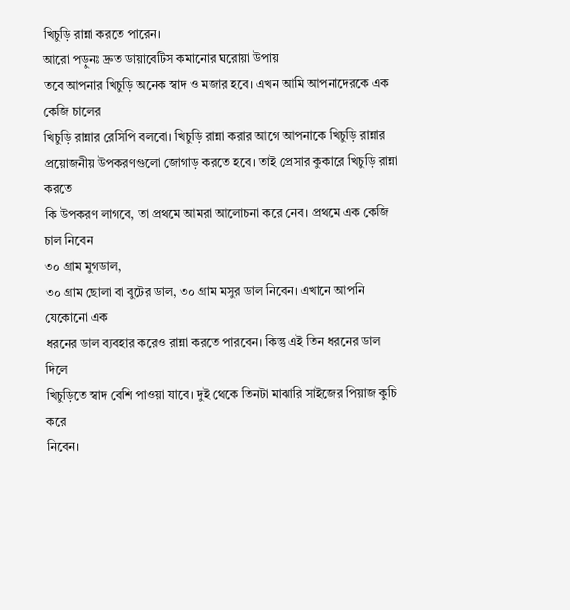খিচুড়ি রান্না করতে পারেন।
আরো পড়ুনঃ দ্রুত ডায়াবেটিস কমানোর ঘরোয়া উপায়
তবে আপনার খিচুড়ি অনেক স্বাদ ও মজার হবে। এখন আমি আপনাদেরকে এক কেজি চালের
খিচুড়ি রান্নার রেসিপি বলবো। খিচুড়ি রান্না করার আগে আপনাকে খিচুড়ি রান্নার
প্রয়োজনীয় উপকরণগুলো জোগাড় করতে হবে। তাই প্রেসার কুকারে খিচুড়ি রান্না করতে
কি উপকরণ লাগবে, তা প্রথমে আমরা আলোচনা করে নেব। প্রথমে এক কেজি চাল নিবেন
৩০ গ্রাম মুগডাল,
৩০ গ্রাম ছোলা বা বুটের ডাল, ৩০ গ্রাম মসুর ডাল নিবেন। এখানে আপনি যেকোনো এক
ধরনের ডাল ব্যবহার করেও রান্না করতে পারবেন। কিন্তু এই তিন ধরনের ডাল দিলে
খিচুড়িতে স্বাদ বেশি পাওয়া যাবে। দুই থেকে তিনটা মাঝারি সাইজের পিয়াজ কুচি করে
নিবেন।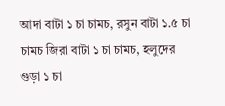আদা বাটা ১ চা চামচ, রসুন বাটা ১.৫ চা চামচ জিরা বাটা ১ চা চামচ, হলুদের
গুড়া ১ চা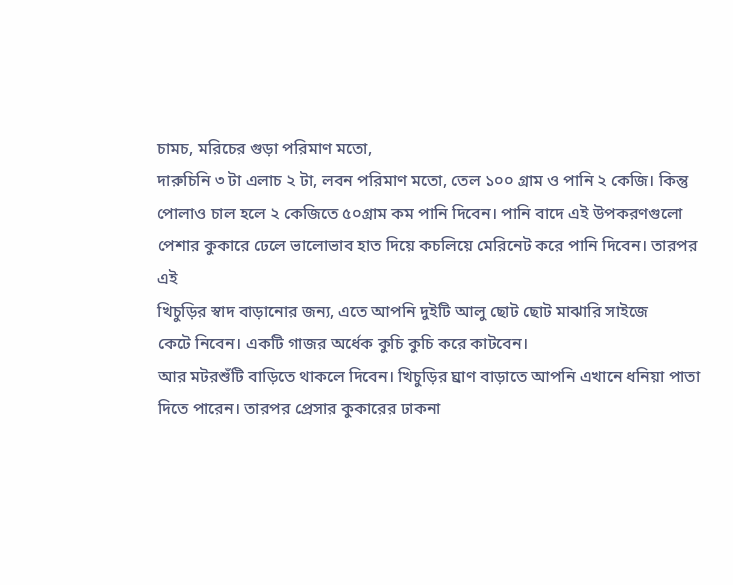চামচ, মরিচের গুড়া পরিমাণ মতো,
দারুচিনি ৩ টা এলাচ ২ টা, লবন পরিমাণ মতো, তেল ১০০ গ্রাম ও পানি ২ কেজি। কিন্তু
পোলাও চাল হলে ২ কেজিতে ৫০গ্রাম কম পানি দিবেন। পানি বাদে এই উপকরণগুলো
পেশার কুকারে ঢেলে ভালোভাব হাত দিয়ে কচলিয়ে মেরিনেট করে পানি দিবেন। তারপর এই
খিচুড়ির স্বাদ বাড়ানোর জন্য, এতে আপনি দুইটি আলু ছোট ছোট মাঝারি সাইজে
কেটে নিবেন। একটি গাজর অর্ধেক কুচি কুচি করে কাটবেন।
আর মটরশুঁটি বাড়িতে থাকলে দিবেন। খিচুড়ির ঘ্রাণ বাড়াতে আপনি এখানে ধনিয়া পাতা
দিতে পারেন। তারপর প্রেসার কুকারের ঢাকনা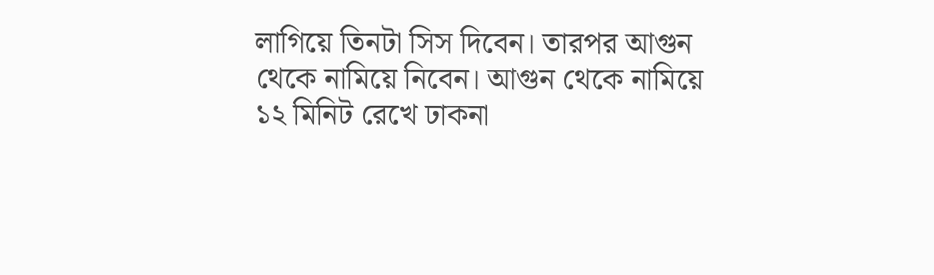লাগিয়ে তিনটা সিস দিবেন। তারপর আগুন
থেকে নামিয়ে নিবেন। আগুন থেকে নামিয়ে ১২ মিনিট রেখে ঢাকনা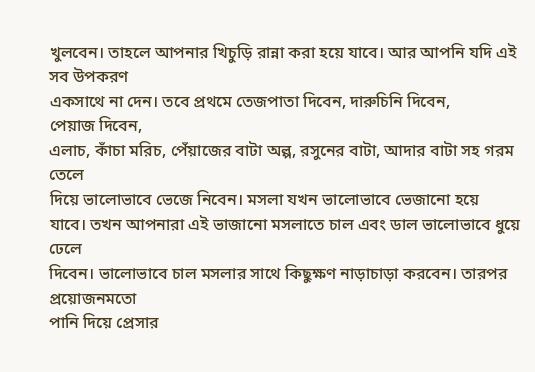খুলবেন। তাহলে আপনার খিচুড়ি রান্না করা হয়ে যাবে। আর আপনি যদি এই সব উপকরণ
একসাথে না দেন। তবে প্রথমে তেজপাতা দিবেন, দারুচিনি দিবেন,
পেয়াজ দিবেন,
এলাচ, কাঁচা মরিচ, পেঁয়াজের বাটা অল্প, রসুনের বাটা, আদার বাটা সহ গরম তেলে
দিয়ে ভালোভাবে ভেজে নিবেন। মসলা যখন ভালোভাবে ভেজানো হয়ে
যাবে। তখন আপনারা এই ভাজানো মসলাতে চাল এবং ডাল ভালোভাবে ধুয়ে ঢেলে
দিবেন। ভালোভাবে চাল মসলার সাথে কিছুক্ষণ নাড়াচাড়া করবেন। তারপর প্রয়োজনমতো
পানি দিয়ে প্রেসার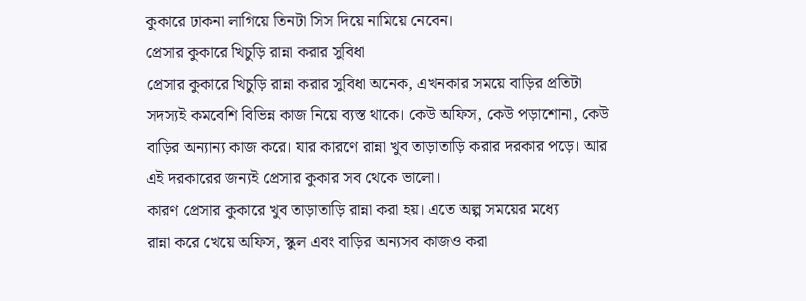কুকারে ঢাকনা লাগিয়ে তিনটা সিস দিয়ে নামিয়ে নেবেন।
প্রেসার কুকারে খিচুড়ি রান্না করার সুবিধা
প্রেসার কুকারে খিচুড়ি রান্না করার সুবিধা অনেক, এখনকার সময়ে বাড়ির প্রতিটা
সদস্যই কমবেশি বিভিন্ন কাজ নিয়ে ব্যস্ত থাকে। কেউ অফিস, কেউ পড়াশোনা, কেউ
বাড়ির অন্যান্য কাজ করে। যার কারণে রান্না খুব তাড়াতাড়ি করার দরকার পড়ে। আর
এই দরকারের জন্যই প্রেসার কুকার সব থেকে ভালো।
কারণ প্রেসার কুকারে খুব তাড়াতাড়ি রান্না করা হয়। এতে অল্প সময়ের মধ্যে
রান্না করে খেয়ে অফিস, স্কুল এবং বাড়ির অন্যসব কাজও করা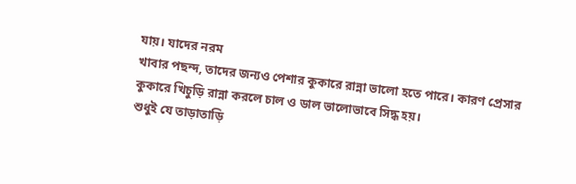যায়। যাদের নরম
খাবার পছন্দ, তাদের জন্যও পেশার কুকারে রান্না ভালো হতে পারে। কারণ প্রেসার
কুকারে খিচুড়ি রান্না করলে চাল ও ডাল ভালোভাবে সিদ্ধ হয়।
শুধুই যে তাড়াতাড়ি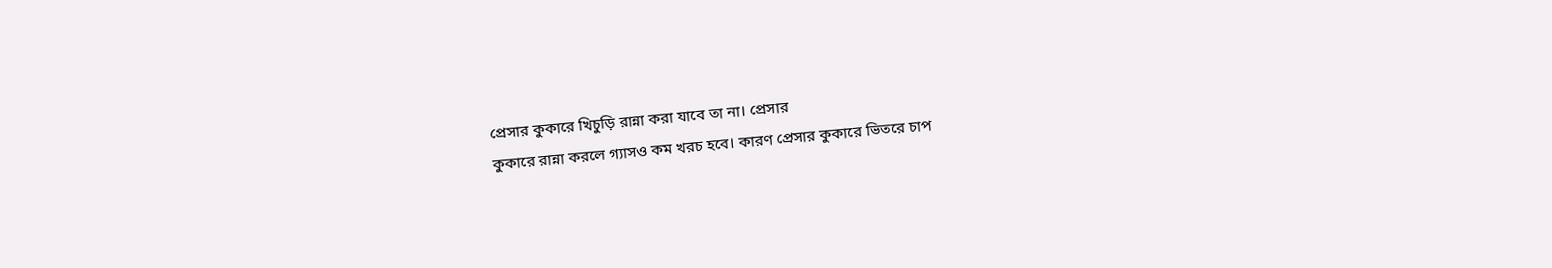প্রেসার কুকারে খিচুড়ি রান্না করা যাবে তা না। প্রেসার
কুকারে রান্না করলে গ্যাসও কম খরচ হবে। কারণ প্রেসার কুকারে ভিতরে চাপ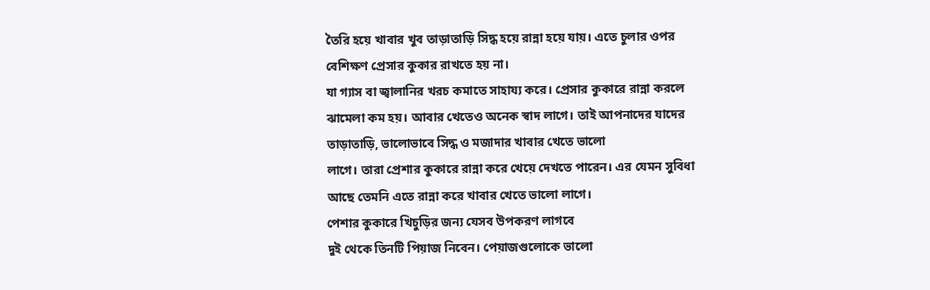তৈরি হয়ে খাবার খুব তাড়াতাড়ি সিদ্ধ হয়ে রান্না হয়ে যায়। এতে চুলার ওপর
বেশিক্ষণ প্রেসার কুকার রাখতে হয় না।
যা গ্যাস বা জ্বালানির খরচ কমাতে সাহায্য করে। প্রেসার কুকারে রান্না করলে
ঝামেলা কম হয়। আবার খেতেও অনেক স্বাদ লাগে। তাই আপনাদের যাদের
তাড়াতাড়ি, ভালোভাবে সিদ্ধ ও মজাদার খাবার খেতে ভালো
লাগে। তারা প্রেশার কুকারে রান্না করে খেয়ে দেখতে পারেন। এর যেমন সুবিধা
আছে তেমনি এতে রান্না করে খাবার খেতে ভালো লাগে।
পেশার কুকারে খিচুড়ির জন্য যেসব উপকরণ লাগবে
দুই থেকে তিনটি পিয়াজ নিবেন। পেয়াজগুলোকে ভালো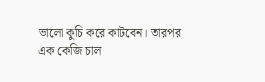ভালো কুচি করে কাটবেন। তারপর
এক কেজি চাল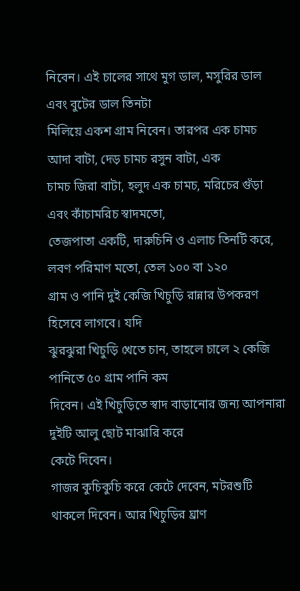নিবেন। এই চালের সাথে মুগ ডাল, মসুরির ডাল এবং বুটের ডাল তিনটা
মিলিয়ে একশ গ্রাম নিবেন। তারপর এক চামচ আদা বাটা, দেড় চামচ রসুন বাটা, এক
চামচ জিরা বাটা, হলুদ এক চামচ, মরিচের গুঁড়া এবং কাঁচামরিচ স্বাদমতো,
তেজপাতা একটি, দারুচিনি ও এলাচ তিনটি করে, লবণ পরিমাণ মতো, তেল ১০০ বা ১২০
গ্রাম ও পানি দুই কেজি খিচুড়ি রান্নার উপকরণ হিসেবে লাগবে। যদি
ঝুরঝুরা খিচুড়ি খেতে চান, তাহলে চালে ২ কেজি পানিতে ৫০ গ্রাম পানি কম
দিবেন। এই খিচুড়িতে স্বাদ বাড়ানোর জন্য আপনারা দুইটি আলু ছোট মাঝারি করে
কেটে দিবেন।
গাজর কুচিকুচি করে কেটে দেবেন, মটরশুটি থাকলে দিবেন। আর খিচুড়ির ঘ্রাণ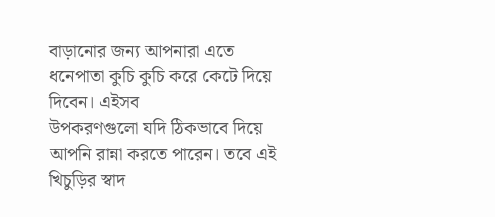বাড়ানোর জন্য আপনারা এতে ধনেপাতা কুচি কুচি করে কেটে দিয়ে দিবেন। এইসব
উপকরণগুলো যদি ঠিকভাবে দিয়ে আপনি রান্না করতে পারেন। তবে এই খিচুড়ির স্বাদ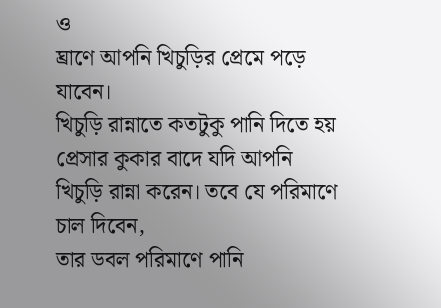ও
ঘ্রাণে আপনি খিচুড়ির প্রেমে পড়ে যাবেন।
খিচুড়ি রান্নাতে কতটুকু পানি দিতে হয়
প্রেসার কুকার বাদে যদি আপনি খিচুড়ি রান্না করেন। তবে যে পরিমাণে চাল দিবেন,
তার ডবল পরিমাণে পানি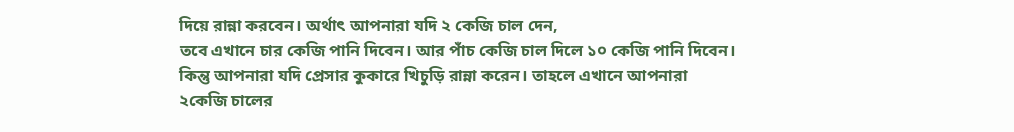দিয়ে রান্না করবেন। অর্থাৎ আপনারা যদি ২ কেজি চাল দেন,
তবে এখানে চার কেজি পানি দিবেন। আর পাঁচ কেজি চাল দিলে ১০ কেজি পানি দিবেন।
কিন্তু আপনারা যদি প্রেসার কুকারে খিচুড়ি রান্না করেন। তাহলে এখানে আপনারা
২কেজি চালের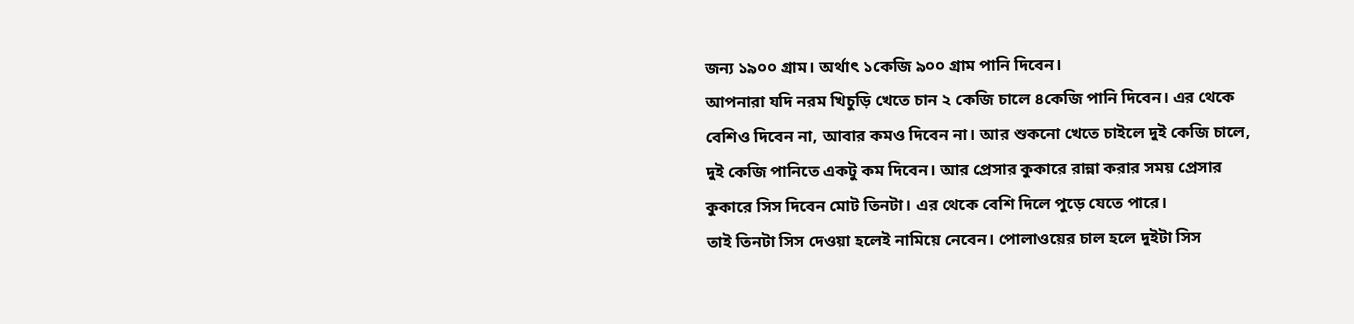জন্য ১৯০০ গ্রাম। অর্থাৎ ১কেজি ৯০০ গ্রাম পানি দিবেন।
আপনারা যদি নরম খিচুড়ি খেতে চান ২ কেজি চালে ৪কেজি পানি দিবেন। এর থেকে
বেশিও দিবেন না, আবার কমও দিবেন না। আর শুকনো খেতে চাইলে দুই কেজি চালে,
দুই কেজি পানিতে একটু কম দিবেন। আর প্রেসার কুকারে রান্না করার সময় প্রেসার
কুকারে সিস দিবেন মোট তিনটা। এর থেকে বেশি দিলে পুড়ে যেতে পারে।
তাই তিনটা সিস দেওয়া হলেই নামিয়ে নেবেন। পোলাওয়ের চাল হলে দুইটা সিস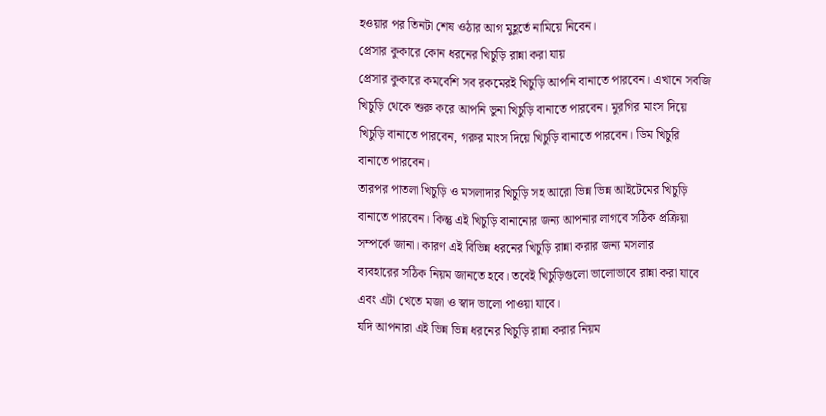হওয়ার পর তিনটা শেষ ওঠার আগ মুহূর্তে নামিয়ে নিবেন।
প্রেসার কুকারে কোন ধরনের খিচুড়ি রান্না করা যায়
প্রেসার কুকারে কমবেশি সব রকমেরই খিচুড়ি আপনি বানাতে পারবেন। এখানে সবজি
খিচুড়ি থেকে শুরু করে আপনি ভুনা খিচুড়ি বানাতে পারবেন। মুরগির মাংস দিয়ে
খিচুড়ি বানাতে পারবেন, গরুর মাংস দিয়ে খিচুড়ি বানাতে পারবেন। ডিম খিচুরি
বানাতে পারবেন।
তারপর পাতলা খিচুড়ি ও মসলাদার খিচুড়ি সহ আরো ভিন্ন ভিন্ন আইটেমের খিচুড়ি
বানাতে পারবেন। কিন্তু এই খিচুড়ি বানানোর জন্য আপনার লাগবে সঠিক প্রক্রিয়া
সম্পর্কে জানা। কারণ এই বিভিন্ন ধরনের খিচুড়ি রান্না করার জন্য মসলার
ব্যবহারের সঠিক নিয়ম জানতে হবে। তবেই খিচুড়িগুলো ভালোভাবে রান্না করা যাবে
এবং এটা খেতে মজা ও স্বাদ ভালো পাওয়া যাবে।
যদি আপনারা এই ভিন্ন ভিন্ন ধরনের খিচুড়ি রান্না করার নিয়ম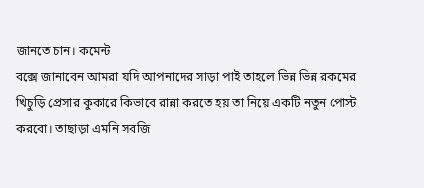জানতে চান। কমেন্ট
বক্সে জানাবেন আমরা যদি আপনাদের সাড়া পাই তাহলে ভিন্ন ভিন্ন রকমের
খিচুড়ি প্রেসার কুকারে কিভাবে রান্না করতে হয় তা নিয়ে একটি নতুন পোস্ট
করবো। তাছাড়া এমনি সবজি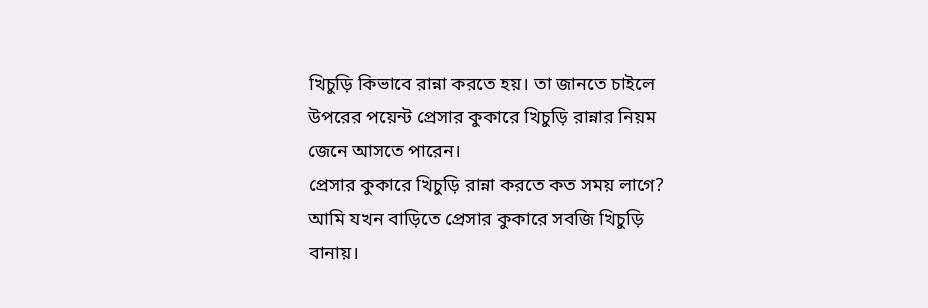খিচুড়ি কিভাবে রান্না করতে হয়। তা জানতে চাইলে
উপরের পয়েন্ট প্রেসার কুকারে খিচুড়ি রান্নার নিয়ম জেনে আসতে পারেন।
প্রেসার কুকারে খিচুড়ি রান্না করতে কত সময় লাগে?
আমি যখন বাড়িতে প্রেসার কুকারে সবজি খিচুড়ি বানায়।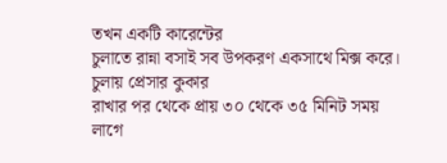তখন একটি কারেন্টের
চুলাতে রান্না বসাই সব উপকরণ একসাথে মিক্স করে। চুলায় প্রেসার কুকার
রাখার পর থেকে প্রায় ৩০ থেকে ৩৫ মিনিট সময় লাগে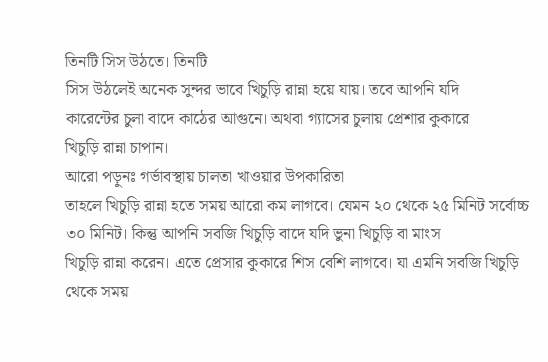তিনটি সিস উঠতে। তিনটি
সিস উঠলেই অনেক সুন্দর ভাবে খিচুড়ি রান্না হয়ে যায়। তবে আপনি যদি
কারেন্টের চুলা বাদে কাঠের আগুনে। অথবা গ্যাসের চুলায় প্রেশার কুকারে
খিচুড়ি রান্না চাপান।
আরো পড়ুনঃ গর্ভাবস্থায় চালতা খাওয়ার উপকারিতা
তাহলে খিচুড়ি রান্না হতে সময় আরো কম লাগবে। যেমন ২০ থেকে ২৫ মিনিট সর্বোচ্চ
৩০ মিনিট। কিন্তু আপনি সবজি খিচুড়ি বাদে যদি ভুনা খিচুড়ি বা মাংস
খিচুড়ি রান্না করেন। এতে প্রেসার কুকারে শিস বেশি লাগবে। যা এমনি সবজি খিচুড়ি
থেকে সময়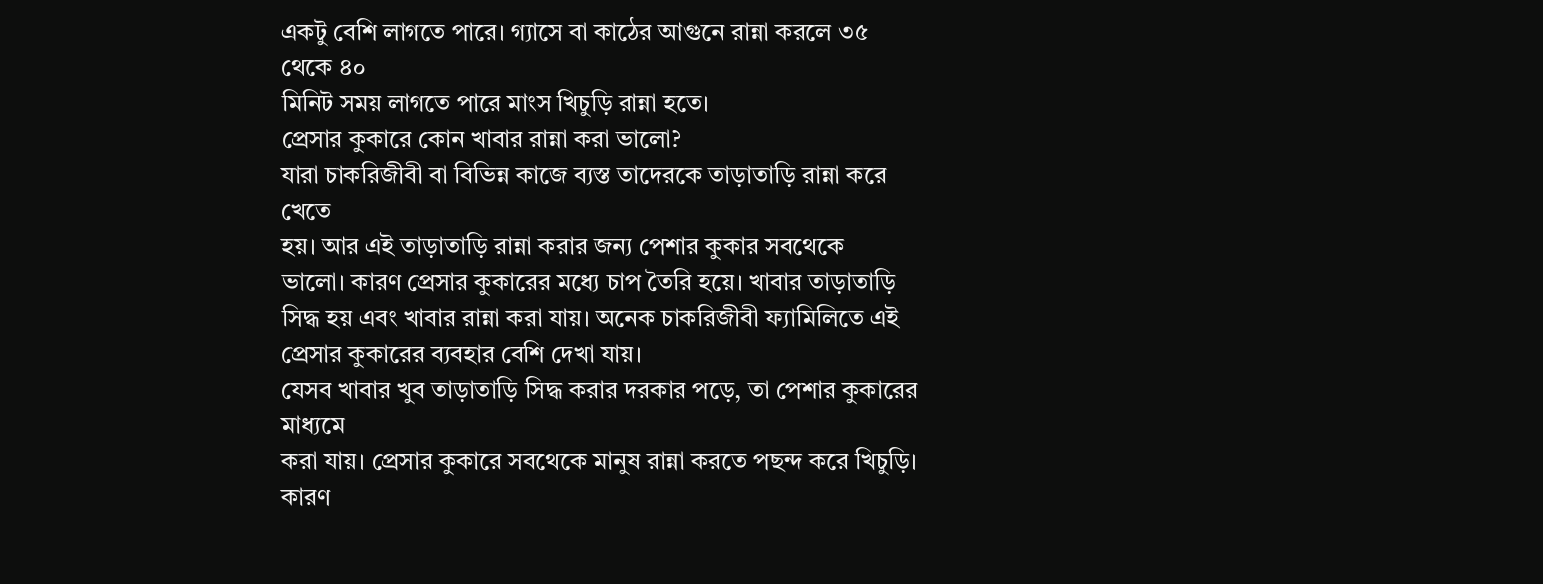একটু বেশি লাগতে পারে। গ্যাসে বা কাঠের আগুনে রান্না করলে ৩৫ থেকে ৪০
মিনিট সময় লাগতে পারে মাংস খিচুড়ি রান্না হতে।
প্রেসার কুকারে কোন খাবার রান্না করা ভালো?
যারা চাকরিজীবী বা বিভিন্ন কাজে ব্যস্ত তাদেরকে তাড়াতাড়ি রান্না করে খেতে
হয়। আর এই তাড়াতাড়ি রান্না করার জন্য পেশার কুকার সবথেকে
ভালো। কারণ প্রেসার কুকারের মধ্যে চাপ তৈরি হয়ে। খাবার তাড়াতাড়ি
সিদ্ধ হয় এবং খাবার রান্না করা যায়। অনেক চাকরিজীবী ফ্যামিলিতে এই
প্রেসার কুকারের ব্যবহার বেশি দেখা যায়।
যেসব খাবার খুব তাড়াতাড়ি সিদ্ধ করার দরকার পড়ে, তা পেশার কুকারের মাধ্যমে
করা যায়। প্রেসার কুকারে সবথেকে মানুষ রান্না করতে পছন্দ করে খিচুড়ি।
কারণ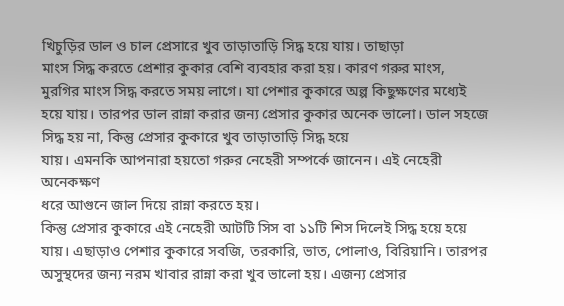খিচুড়ির ডাল ও চাল প্রেসারে খুব তাড়াতাড়ি সিদ্ধ হয়ে যায়। তাছাড়া
মাংস সিদ্ধ করতে প্রেশার কুকার বেশি ব্যবহার করা হয়। কারণ গরুর মাংস,
মুরগির মাংস সিদ্ধ করতে সময় লাগে। যা পেশার কুকারে অল্প কিছুক্ষণের মধ্যেই
হয়ে যায়। তারপর ডাল রান্না করার জন্য প্রেসার কুকার অনেক ভালো। ডাল সহজে
সিদ্ধ হয় না, কিন্তু প্রেসার কুকারে খুব তাড়াতাড়ি সিদ্ধ হয়ে
যায়। এমনকি আপনারা হয়তো গরুর নেহেরী সম্পর্কে জানেন। এই নেহেরী অনেকক্ষণ
ধরে আগুনে জাল দিয়ে রান্না করতে হয়।
কিন্তু প্রেসার কুকারে এই নেহেরী আটটি সিস বা ১১টি শিস দিলেই সিদ্ধ হয়ে হয়ে
যায়। এছাড়াও পেশার কুকারে সবজি, তরকারি, ভাত, পোলাও, বিরিয়ানি। তারপর
অসুস্থদের জন্য নরম খাবার রান্না করা খুব ভালো হয়। এজন্য প্রেসার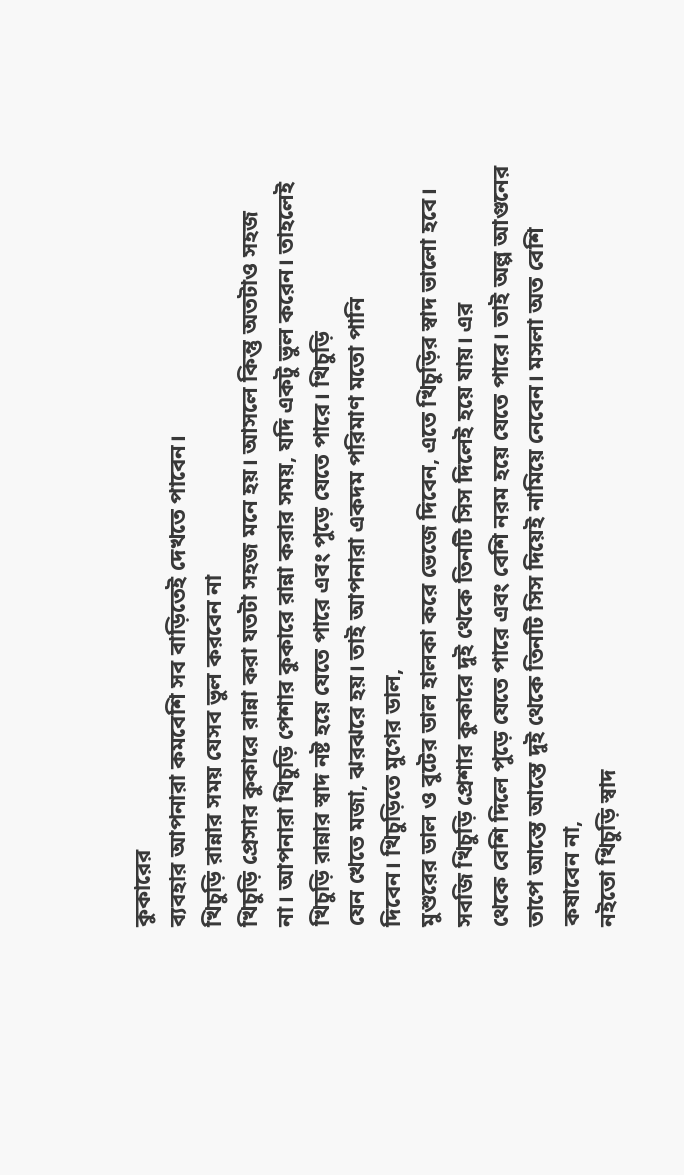কুকারের
ব্যবহার আপনারা কমবেশি সব বাড়িতেই দেখতে পাবেন।
খিচুড়ি রান্নার সময় যেসব ভুল করবেন না
খিচুড়ি প্রেসার কুকারে রান্না করা যতটা সহজ মনে হয়। আসলে কিন্তু অতটাও সহজ
না। আপনারা খিচুড়ি পেশার কুকারে রান্না করার সময়, যদি একটু ভুল করেন। তাহলেই
খিচুড়ি রান্নার স্বাদ নষ্ট হয়ে যেতে পারে এবং পুড়ে যেতে পারে। খিচুড়ি
যেন খেতে মজা, ঝরঝরে হয়। তাই আপনারা একদম পরিমাণ মতো পানি
দিবেন। খিচুড়িতে মুগের ডাল,
মুশুরের ডাল ও বুটের ডাল হালকা করে ভেজে দিবেন, এতে খিচুড়ির স্বাদ ভালো হবে।
সবজি খিচুড়ি প্রেশার কুকারে দুই থেকে তিনটি সিস দিলেই হয়ে যায়। এর
থেকে বেশি দিলে পুড়ে যেতে পারে এবং বেশি নরম হয়ে যেতে পারে। তাই অল্প আগুনের
তাপে আস্তে আস্তে দুই থেকে তিনটি সিস দিয়েই নামিয়ে নেবেন। মসলা অত বেশি
কষাবেন না,
নইতো খিচুড়ি স্বাদ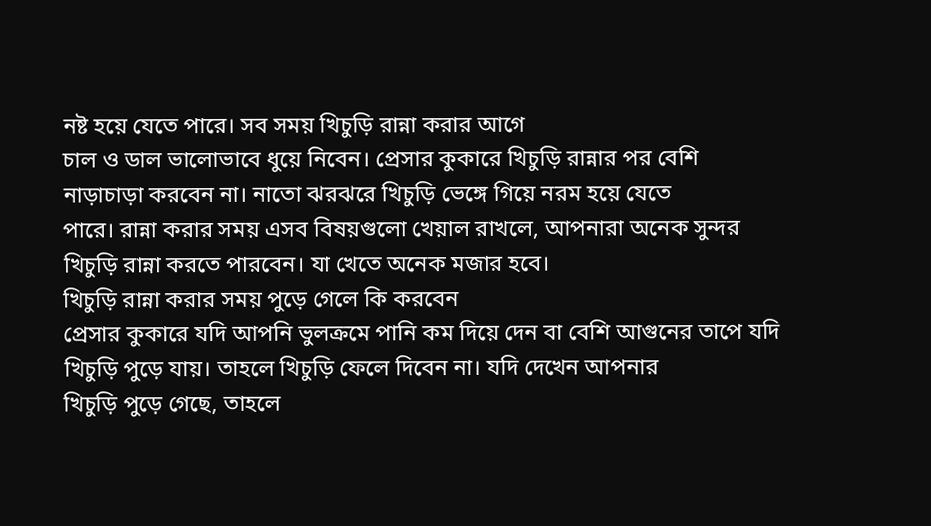নষ্ট হয়ে যেতে পারে। সব সময় খিচুড়ি রান্না করার আগে
চাল ও ডাল ভালোভাবে ধুয়ে নিবেন। প্রেসার কুকারে খিচুড়ি রান্নার পর বেশি
নাড়াচাড়া করবেন না। নাতো ঝরঝরে খিচুড়ি ভেঙ্গে গিয়ে নরম হয়ে যেতে
পারে। রান্না করার সময় এসব বিষয়গুলো খেয়াল রাখলে, আপনারা অনেক সুন্দর
খিচুড়ি রান্না করতে পারবেন। যা খেতে অনেক মজার হবে।
খিচুড়ি রান্না করার সময় পুড়ে গেলে কি করবেন
প্রেসার কুকারে যদি আপনি ভুলক্রমে পানি কম দিয়ে দেন বা বেশি আগুনের তাপে যদি
খিচুড়ি পুড়ে যায়। তাহলে খিচুড়ি ফেলে দিবেন না। যদি দেখেন আপনার
খিচুড়ি পুড়ে গেছে, তাহলে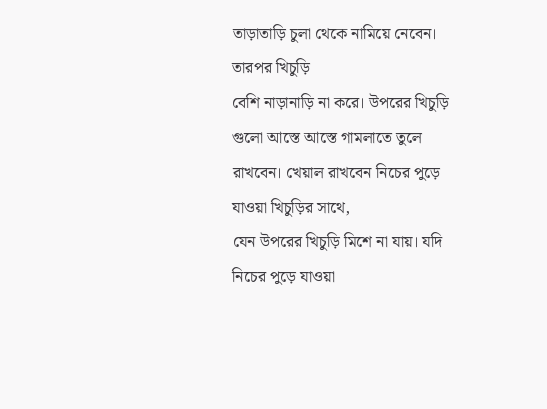তাড়াতাড়ি চুলা থেকে নামিয়ে নেবেন। তারপর খিচুড়ি
বেশি নাড়ানাড়ি না করে। উপরের খিচুড়ি গুলো আস্তে আস্তে গামলাতে তুলে
রাখবেন। খেয়াল রাখবেন নিচের পুড়ে যাওয়া খিচুড়ির সাথে,
যেন উপরের খিচুড়ি মিশে না যায়। যদি নিচের পুড়ে যাওয়া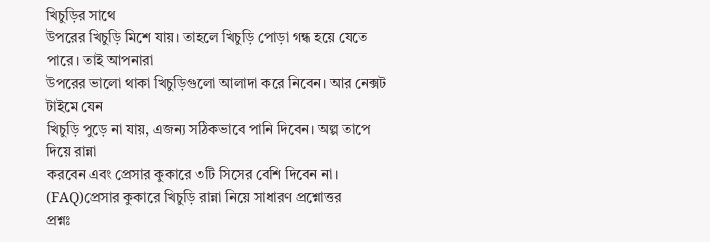খিচুড়ির সাথে
উপরের খিচুড়ি মিশে যায়। তাহলে খিচুড়ি পোড়া গন্ধ হয়ে যেতে পারে। তাই আপনারা
উপরের ভালো থাকা খিচুড়িগুলো আলাদা করে নিবেন। আর নেক্সট টাইমে যেন
খিচুড়ি পুড়ে না যায়, এজন্য সঠিকভাবে পানি দিবেন। অল্প তাপে দিয়ে রান্না
করবেন এবং প্রেসার কুকারে ৩টি সিসের বেশি দিবেন না।
(FAQ)প্রেসার কুকারে খিচুড়ি রান্না নিয়ে সাধারণ প্রশ্নোত্তর
প্রশ্নঃ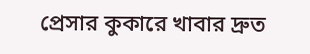প্রেসার কুকারে খাবার দ্রুত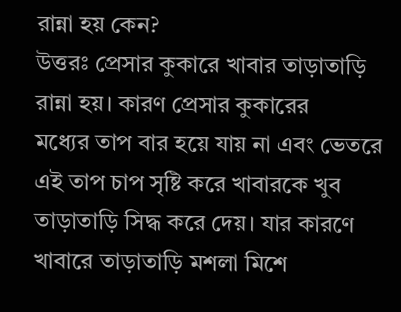রান্না হয় কেন?
উত্তরঃ প্রেসার কুকারে খাবার তাড়াতাড়ি রান্না হয়। কারণ প্রেসার কুকারের
মধ্যের তাপ বার হয়ে যায় না এবং ভেতরে এই তাপ চাপ সৃষ্টি করে খাবারকে খুব
তাড়াতাড়ি সিদ্ধ করে দেয়। যার কারণে খাবারে তাড়াতাড়ি মশলা মিশে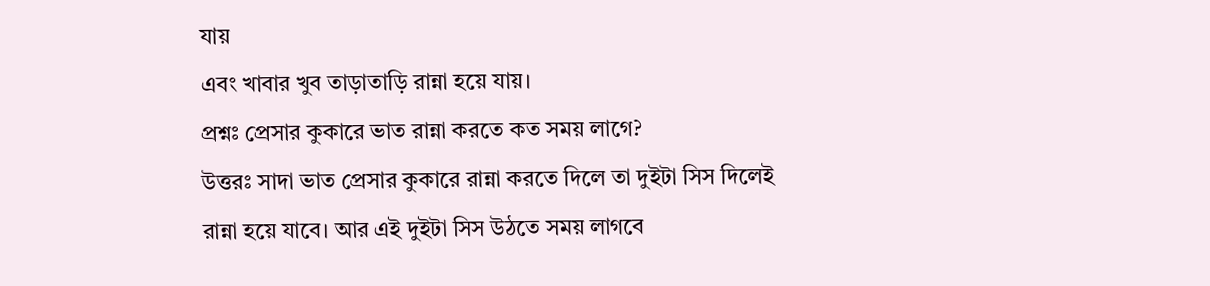যায়
এবং খাবার খুব তাড়াতাড়ি রান্না হয়ে যায়।
প্রশ্নঃ প্রেসার কুকারে ভাত রান্না করতে কত সময় লাগে?
উত্তরঃ সাদা ভাত প্রেসার কুকারে রান্না করতে দিলে তা দুইটা সিস দিলেই
রান্না হয়ে যাবে। আর এই দুইটা সিস উঠতে সময় লাগবে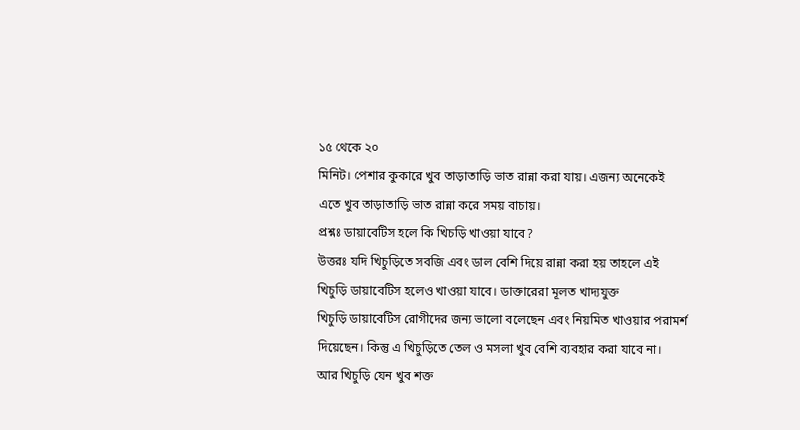১৫ থেকে ২০
মিনিট। পেশার কুকারে খুব তাড়াতাড়ি ভাত রান্না করা যায়। এজন্য অনেকেই
এতে খুব তাড়াতাড়ি ভাত রান্না করে সময় বাচায়।
প্রশ্নঃ ডায়াবেটিস হলে কি খিচড়ি খাওয়া যাবে?
উত্তরঃ যদি খিচুড়িতে সবজি এবং ডাল বেশি দিয়ে রান্না করা হয় তাহলে এই
খিচুড়ি ডায়াবেটিস হলেও খাওয়া যাবে। ডাক্তারেরা মূলত খাদ্যযুক্ত
খিচুড়ি ডায়াবেটিস রোগীদের জন্য ভালো বলেছেন এবং নিয়মিত খাওয়ার পরামর্শ
দিয়েছেন। কিন্তু এ খিচুড়িতে তেল ও মসলা খুব বেশি ব্যবহার করা যাবে না।
আর খিচুড়ি যেন খুব শক্ত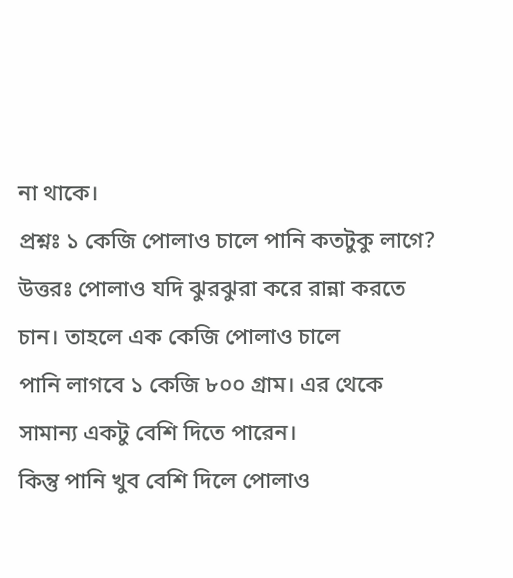না থাকে।
প্রশ্নঃ ১ কেজি পোলাও চালে পানি কতটুকু লাগে?
উত্তরঃ পোলাও যদি ঝুরঝুরা করে রান্না করতে চান। তাহলে এক কেজি পোলাও চালে
পানি লাগবে ১ কেজি ৮০০ গ্রাম। এর থেকে সামান্য একটু বেশি দিতে পারেন।
কিন্তু পানি খুব বেশি দিলে পোলাও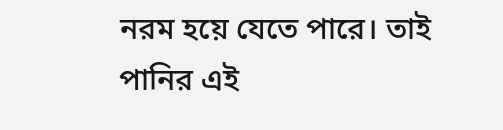নরম হয়ে যেতে পারে। তাই পানির এই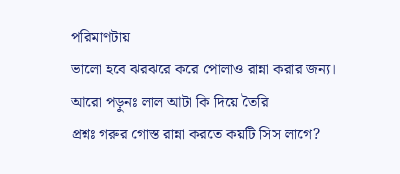পরিমাণটায়
ভালো হবে ঝরঝরে করে পোলাও রান্না করার জন্য।
আরো পড়ুনঃ লাল আটা কি দিয়ে তৈরি
প্রশ্নঃ গরুর গোস্ত রান্না করতে কয়টি সিস লাগে?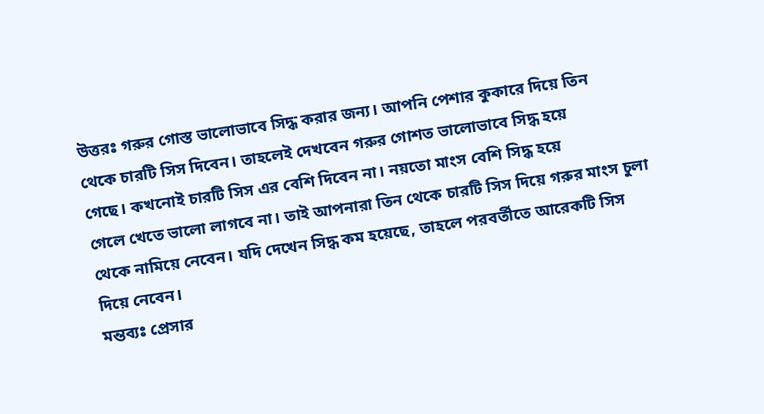উত্তরঃ গরুর গোস্ত ভালোভাবে সিদ্ধ করার জন্য। আপনি পেশার কুকারে দিয়ে তিন
থেকে চারটি সিস দিবেন। তাহলেই দেখবেন গরুর গোশত ভালোভাবে সিদ্ধ হয়ে
গেছে। কখনোই চারটি সিস এর বেশি দিবেন না। নয়তো মাংস বেশি সিদ্ধ হয়ে
গেলে খেতে ভালো লাগবে না। তাই আপনারা তিন থেকে চারটি সিস দিয়ে গরুর মাংস চুলা
থেকে নামিয়ে নেবেন। যদি দেখেন সিদ্ধ কম হয়েছে, তাহলে পরবর্তীতে আরেকটি সিস
দিয়ে নেবেন।
মন্তব্যঃ প্রেসার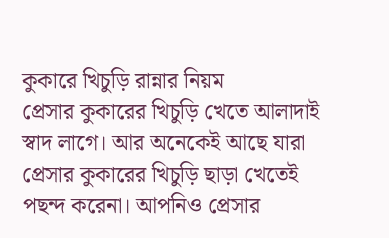কুকারে খিচুড়ি রান্নার নিয়ম
প্রেসার কুকারের খিচুড়ি খেতে আলাদাই স্বাদ লাগে। আর অনেকেই আছে যারা
প্রেসার কুকারের খিচুড়ি ছাড়া খেতেই পছন্দ করেনা। আপনিও প্রেসার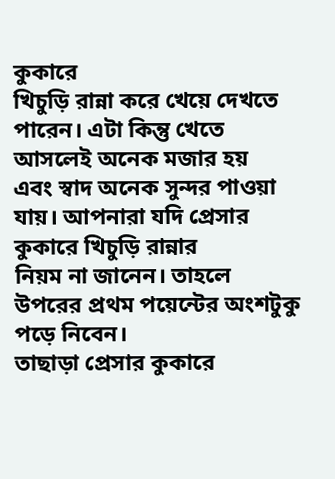কুকারে
খিচুড়ি রান্না করে খেয়ে দেখতে পারেন। এটা কিন্তু খেতে আসলেই অনেক মজার হয়
এবং স্বাদ অনেক সুন্দর পাওয়া যায়। আপনারা যদি প্রেসার কুকারে খিচুড়ি রান্নার
নিয়ম না জানেন। তাহলে উপরের প্রথম পয়েন্টের অংশটুকু পড়ে নিবেন।
তাছাড়া প্রেসার কুকারে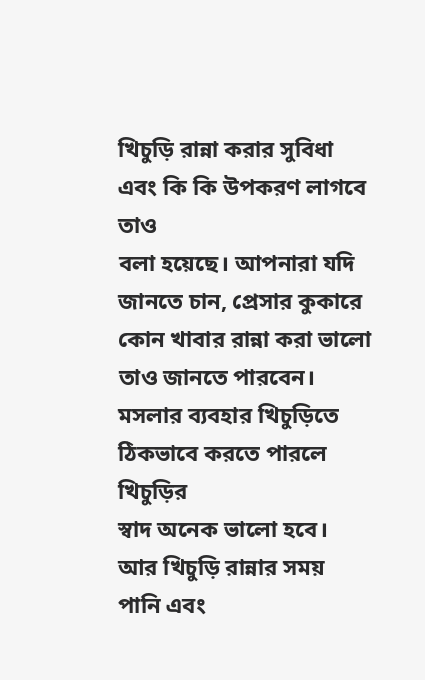খিচুড়ি রান্না করার সুবিধা এবং কি কি উপকরণ লাগবে তাও
বলা হয়েছে। আপনারা যদি জানতে চান, প্রেসার কুকারে কোন খাবার রান্না করা ভালো
তাও জানতে পারবেন। মসলার ব্যবহার খিচুড়িতে ঠিকভাবে করতে পারলে খিচুড়ির
স্বাদ অনেক ভালো হবে। আর খিচুড়ি রান্নার সময় পানি এবং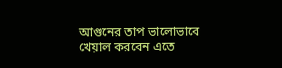আগুনের তাপ ভালোভাবে
খেয়াল করবেন এতে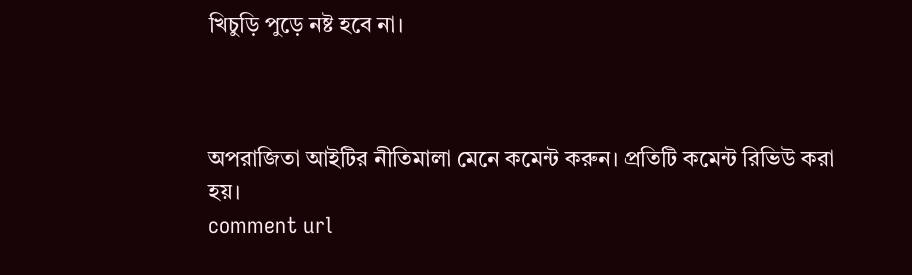খিচুড়ি পুড়ে নষ্ট হবে না।



অপরাজিতা আইটির নীতিমালা মেনে কমেন্ট করুন। প্রতিটি কমেন্ট রিভিউ করা হয়।
comment url